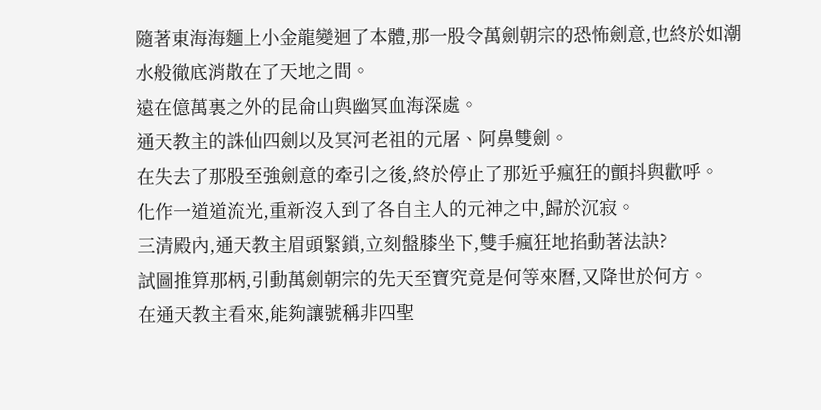隨著東海海麵上小金龍變迴了本體,那一股令萬劍朝宗的恐怖劍意,也終於如潮水般徹底消散在了天地之間。
遠在億萬裏之外的昆侖山與幽冥血海深處。
通天教主的誅仙四劍以及冥河老祖的元屠、阿鼻雙劍。
在失去了那股至強劍意的牽引之後,終於停止了那近乎瘋狂的顫抖與歡呼。
化作一道道流光,重新沒入到了各自主人的元神之中,歸於沉寂。
三清殿內,通天教主眉頭緊鎖,立刻盤膝坐下,雙手瘋狂地掐動著法訣?
試圖推算那柄,引動萬劍朝宗的先天至寶究竟是何等來曆,又降世於何方。
在通天教主看來,能夠讓號稱非四聖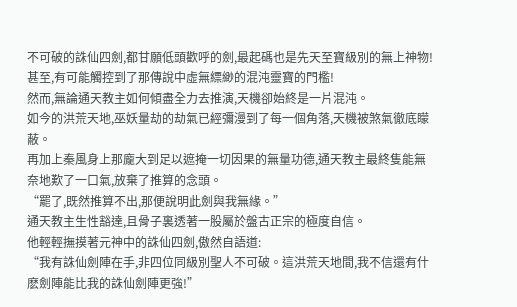不可破的誅仙四劍,都甘願低頭歡呼的劍,最起碼也是先天至寶級別的無上神物!
甚至,有可能觸控到了那傳說中虛無縹緲的混沌靈寶的門檻!
然而,無論通天教主如何傾盡全力去推演,天機卻始終是一片混沌。
如今的洪荒天地,巫妖量劫的劫氣已經彌漫到了每一個角落,天機被煞氣徹底矇蔽。
再加上秦風身上那龐大到足以遮掩一切因果的無量功德,通天教主最終隻能無奈地歎了一口氣,放棄了推算的念頭。
“罷了,既然推算不出,那便說明此劍與我無緣。”
通天教主生性豁達,且骨子裏透著一股屬於盤古正宗的極度自信。
他輕輕撫摸著元神中的誅仙四劍,傲然自語道:
“我有誅仙劍陣在手,非四位同級別聖人不可破。這洪荒天地間,我不信還有什麽劍陣能比我的誅仙劍陣更強!”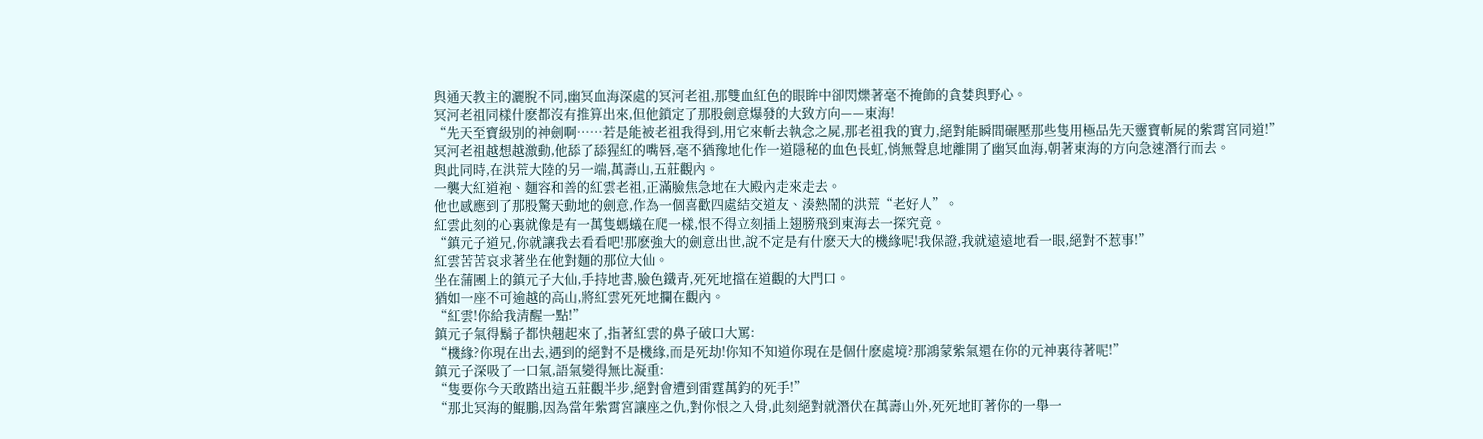與通天教主的灑脫不同,幽冥血海深處的冥河老祖,那雙血紅色的眼眸中卻閃爍著毫不掩飾的貪婪與野心。
冥河老祖同樣什麽都沒有推算出來,但他鎖定了那股劍意爆發的大致方向——東海!
“先天至寶級別的神劍啊……若是能被老祖我得到,用它來斬去執念之屍,那老祖我的實力,絕對能瞬間碾壓那些隻用極品先天靈寶斬屍的紫霄宮同道!”
冥河老祖越想越激動,他舔了舔猩紅的嘴唇,毫不猶豫地化作一道隱秘的血色長虹,悄無聲息地離開了幽冥血海,朝著東海的方向急速潛行而去。
與此同時,在洪荒大陸的另一端,萬壽山,五莊觀內。
一襲大紅道袍、麵容和善的紅雲老祖,正滿臉焦急地在大殿內走來走去。
他也感應到了那股驚天動地的劍意,作為一個喜歡四處結交道友、湊熱鬧的洪荒“老好人”。
紅雲此刻的心裏就像是有一萬隻螞蟻在爬一樣,恨不得立刻插上翅膀飛到東海去一探究竟。
“鎮元子道兄,你就讓我去看看吧!那麽強大的劍意出世,說不定是有什麽天大的機緣呢!我保證,我就遠遠地看一眼,絕對不惹事!”
紅雲苦苦哀求著坐在他對麵的那位大仙。
坐在蒲團上的鎮元子大仙,手持地書,臉色鐵青,死死地擋在道觀的大門口。
猶如一座不可逾越的高山,將紅雲死死地攔在觀內。
“紅雲!你給我清醒一點!”
鎮元子氣得鬍子都快翹起來了,指著紅雲的鼻子破口大罵:
“機緣?你現在出去,遇到的絕對不是機緣,而是死劫!你知不知道你現在是個什麽處境?那鴻蒙紫氣還在你的元神裏待著呢!”
鎮元子深吸了一口氣,語氣變得無比凝重:
“隻要你今天敢踏出這五莊觀半步,絕對會遭到雷霆萬鈞的死手!”
“那北冥海的鯤鵬,因為當年紫霄宮讓座之仇,對你恨之入骨,此刻絕對就潛伏在萬壽山外,死死地盯著你的一舉一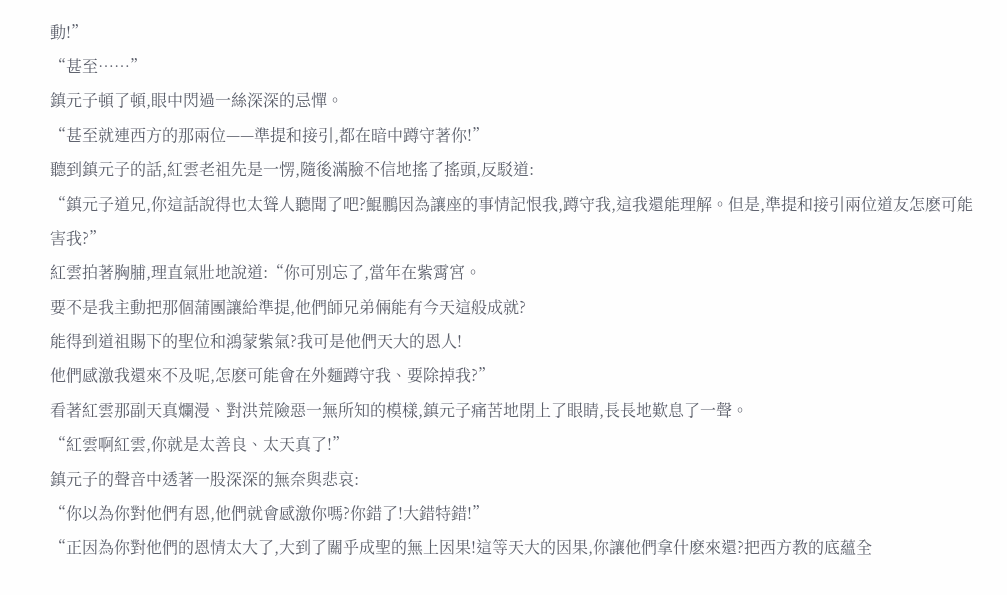動!”
“甚至……”
鎮元子頓了頓,眼中閃過一絲深深的忌憚。
“甚至就連西方的那兩位——準提和接引,都在暗中蹲守著你!”
聽到鎮元子的話,紅雲老祖先是一愣,隨後滿臉不信地搖了搖頭,反駁道:
“鎮元子道兄,你這話說得也太聳人聽聞了吧?鯤鵬因為讓座的事情記恨我,蹲守我,這我還能理解。但是,準提和接引兩位道友怎麽可能害我?”
紅雲拍著胸脯,理直氣壯地說道:“你可別忘了,當年在紫霄宮。
要不是我主動把那個蒲團讓給準提,他們師兄弟倆能有今天這般成就?
能得到道祖賜下的聖位和鴻蒙紫氣?我可是他們天大的恩人!
他們感激我還來不及呢,怎麽可能會在外麵蹲守我、要除掉我?”
看著紅雲那副天真爛漫、對洪荒險惡一無所知的模樣,鎮元子痛苦地閉上了眼睛,長長地歎息了一聲。
“紅雲啊紅雲,你就是太善良、太天真了!”
鎮元子的聲音中透著一股深深的無奈與悲哀:
“你以為你對他們有恩,他們就會感激你嗎?你錯了!大錯特錯!”
“正因為你對他們的恩情太大了,大到了關乎成聖的無上因果!這等天大的因果,你讓他們拿什麽來還?把西方教的底蘊全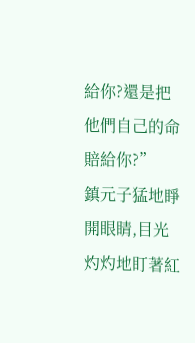給你?還是把他們自己的命賠給你?”
鎮元子猛地睜開眼睛,目光灼灼地盯著紅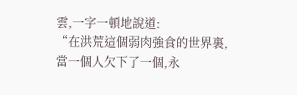雲,一字一頓地說道:
“在洪荒這個弱肉強食的世界裏,當一個人欠下了一個,永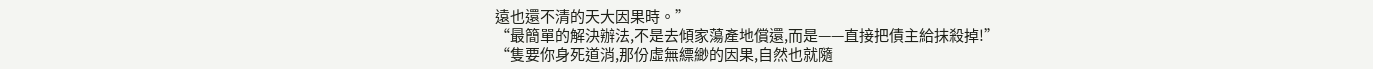遠也還不清的天大因果時。”
“最簡單的解決辦法,不是去傾家蕩產地償還,而是——直接把債主給抹殺掉!”
“隻要你身死道消,那份虛無縹緲的因果,自然也就隨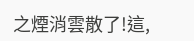之煙消雲散了!這,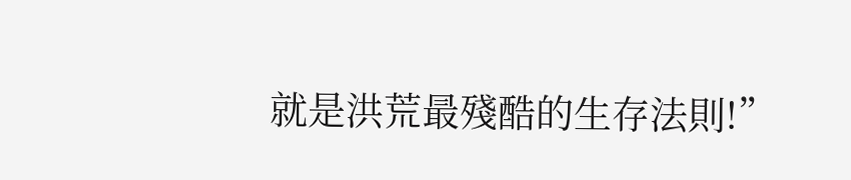就是洪荒最殘酷的生存法則!”